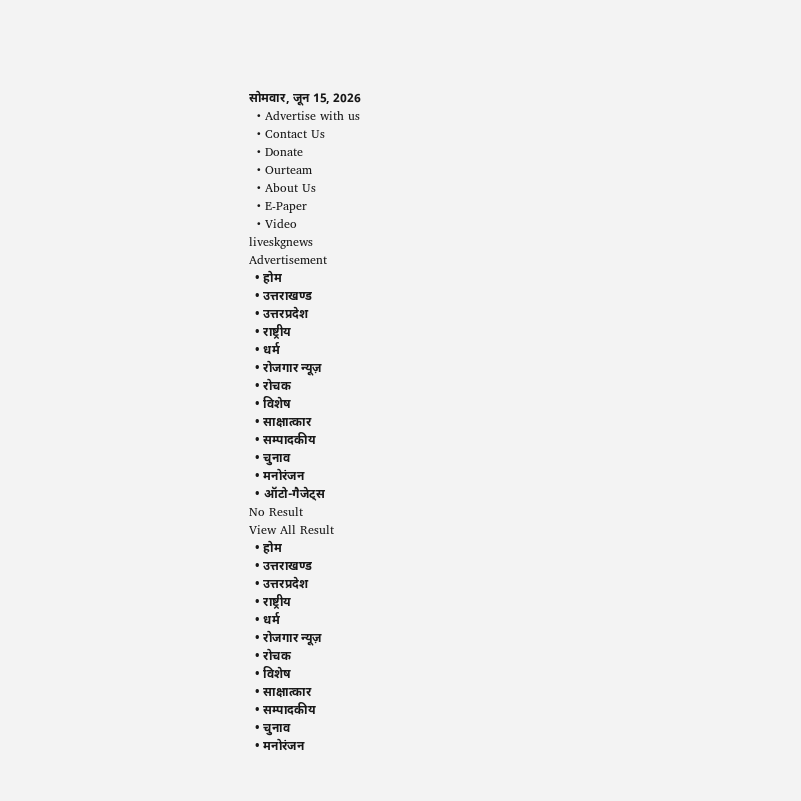सोमवार, जून 15, 2026
  • Advertise with us
  • Contact Us
  • Donate
  • Ourteam
  • About Us
  • E-Paper
  • Video
liveskgnews
Advertisement
  • होम
  • उत्तराखण्ड
  • उत्तरप्रदेश
  • राष्ट्रीय
  • धर्म
  • रोजगार न्यूज़
  • रोचक
  • विशेष
  • साक्षात्कार
  • सम्पादकीय
  • चुनाव
  • मनोरंजन
  • ऑटो-गैजेट्स
No Result
View All Result
  • होम
  • उत्तराखण्ड
  • उत्तरप्रदेश
  • राष्ट्रीय
  • धर्म
  • रोजगार न्यूज़
  • रोचक
  • विशेष
  • साक्षात्कार
  • सम्पादकीय
  • चुनाव
  • मनोरंजन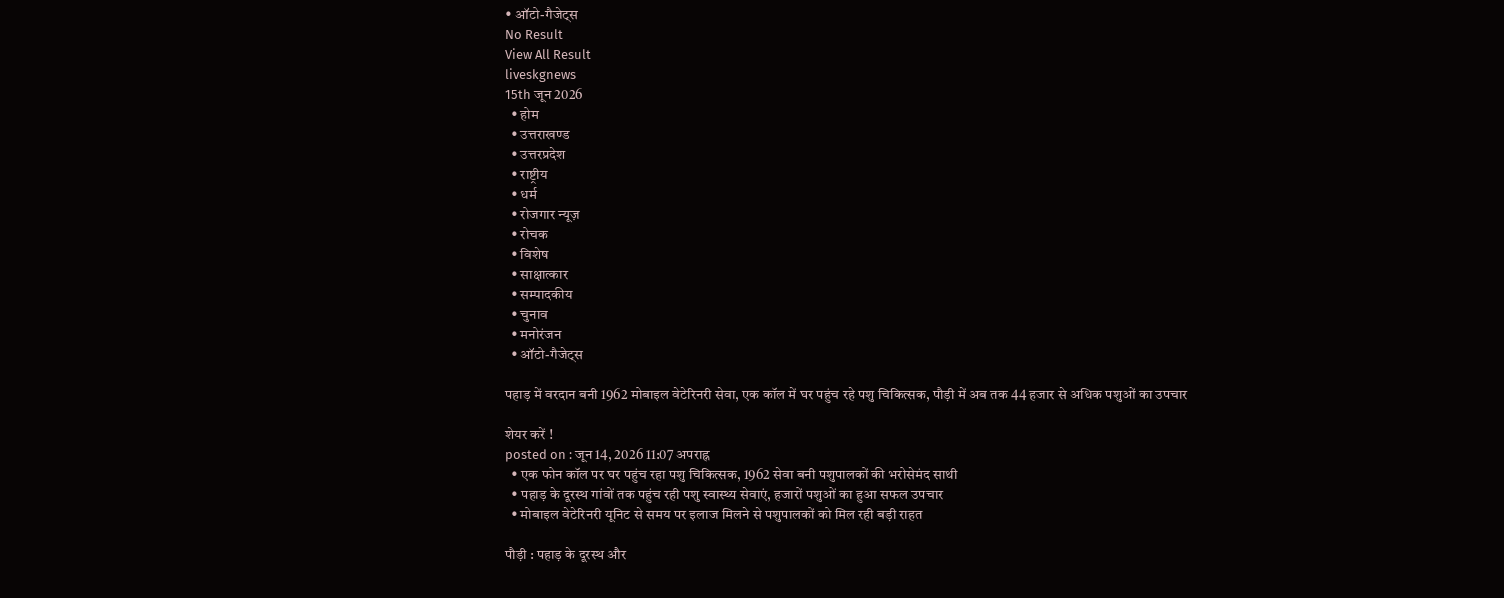• ऑटो-गैजेट्स
No Result
View All Result
liveskgnews
15th जून 2026
  • होम
  • उत्तराखण्ड
  • उत्तरप्रदेश
  • राष्ट्रीय
  • धर्म
  • रोजगार न्यूज़
  • रोचक
  • विशेष
  • साक्षात्कार
  • सम्पादकीय
  • चुनाव
  • मनोरंजन
  • ऑटो-गैजेट्स

पहाड़ में वरदान बनी 1962 मोबाइल वेटेरिनरी सेवा, एक कॉल में घर पहुंच रहे पशु चिकित्सक, पौड़ी में अब तक 44 हजार से अधिक पशुओं का उपचार

शेयर करें !
posted on : जून 14, 2026 11:07 अपराह्न
  • एक फोन कॉल पर घर पहुंच रहा पशु चिकित्सक, 1962 सेवा बनी पशुपालकों की भरोसेमंद साथी
  • पहाड़ के दूरस्थ गांवों तक पहुंच रही पशु स्वास्थ्य सेवाएं, हजारों पशुओं का हुआ सफल उपचार
  • मोबाइल वेटेरिनरी यूनिट से समय पर इलाज मिलने से पशुपालकों को मिल रही बड़ी राहत

पौड़ी : पहाड़ के दूरस्थ और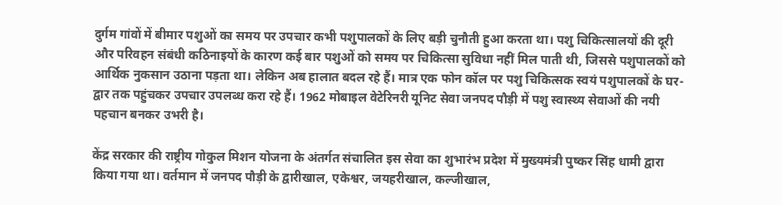दुर्गम गांवों में बीमार पशुओं का समय पर उपचार कभी पशुपालकों के लिए बड़ी चुनौती हुआ करता था। पशु चिकित्सालयों की दूरी और परिवहन संबंधी कठिनाइयों के कारण कई बार पशुओं को समय पर चिकित्सा सुविधा नहीं मिल पाती थी, जिससे पशुपालकों को आर्थिक नुकसान उठाना पड़ता था। लेकिन अब हालात बदल रहे हैं। मात्र एक फोन कॉल पर पशु चिकित्सक स्वयं पशुपालकों के घर-द्वार तक पहुंचकर उपचार उपलब्ध करा रहे हैं। 1962 मोबाइल वेटेरिनरी यूनिट सेवा जनपद पौड़ी में पशु स्वास्थ्य सेवाओं की नयी पहचान बनकर उभरी है।

केंद्र सरकार की राष्ट्रीय गोकुल मिशन योजना के अंतर्गत संचालित इस सेवा का शुभारंभ प्रदेश में मुख्यमंत्री पुष्कर सिंह धामी द्वारा किया गया था। वर्तमान में जनपद पौड़ी के द्वारीखाल, एकेश्वर, जयहरीखाल, कल्जीखाल,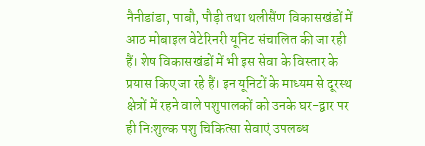नैनीडांडा, पाबौ, पौड़ी तथा थलीसैंण विकासखंडों में आठ मोबाइल वेटेरिनरी यूनिट संचालित की जा रही हैं। शेष विकासखंडों में भी इस सेवा के विस्तार के प्रयास किए जा रहे हैं। इन यूनिटों के माध्यम से दूरस्थ क्षेत्रों में रहने वाले पशुपालकों को उनके घर-द्वार पर ही निःशुल्क पशु चिकित्सा सेवाएं उपलब्ध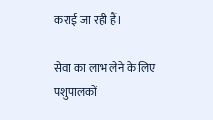कराई जा रही हैं।

सेवा का लाभ लेने के लिए पशुपालकों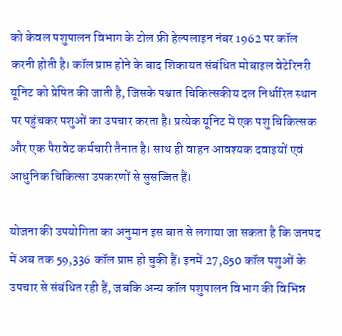को केवल पशुपालन विभाग के टोल फ्री हेल्पलाइन नंबर 1962 पर कॉल करनी होती है। कॉल प्राप्त होने के बाद शिकायत संबंधित मोबाइल वेटेरिनरी यूनिट को प्रेषित की जाती है, जिसके पश्चात चिकित्सकीय दल निर्धारित स्थान पर पहुंचकर पशुओं का उपचार करता है। प्रत्येक यूनिट में एक पशु चिकित्सक और एक पैरावेट कर्मचारी तैनात है। साथ ही वाहन आवश्यक दवाइयों एवं आधुनिक चिकित्सा उपकरणों से सुसज्जित हैं।

योजना की उपयोगिता का अनुमान इस बात से लगाया जा सकता है कि जनपद में अब तक 59,336 कॉल प्राप्त हो चुकी हैं। इनमें 27,850 कॉल पशुओं के उपचार से संबंधित रही हैं, जबकि अन्य कॉल पशुपालन विभाग की विभिन्न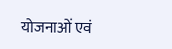योजनाओं एवं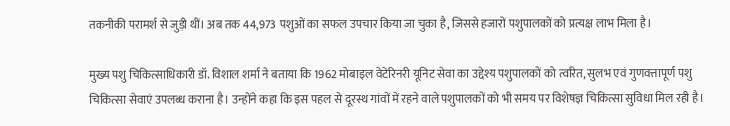तकनीकी परामर्श से जुड़ी थीं। अब तक 44,973 पशुओं का सफल उपचार किया जा चुका है, जिससे हजारों पशुपालकों को प्रत्यक्ष लाभ मिला है।

मुख्य पशु चिकित्साधिकारी डॉ. विशाल शर्मा ने बताया कि 1962 मोबाइल वेटेरिनरी यूनिट सेवा का उद्देश्य पशुपालकों को त्वरित, सुलभ एवं गुणवत्तापूर्ण पशु चिकित्सा सेवाएं उपलब्ध कराना है। उन्होंने कहा कि इस पहल से दूरस्थ गांवों में रहने वाले पशुपालकों को भी समय पर विशेषज्ञ चिकित्सा सुविधा मिल रही है।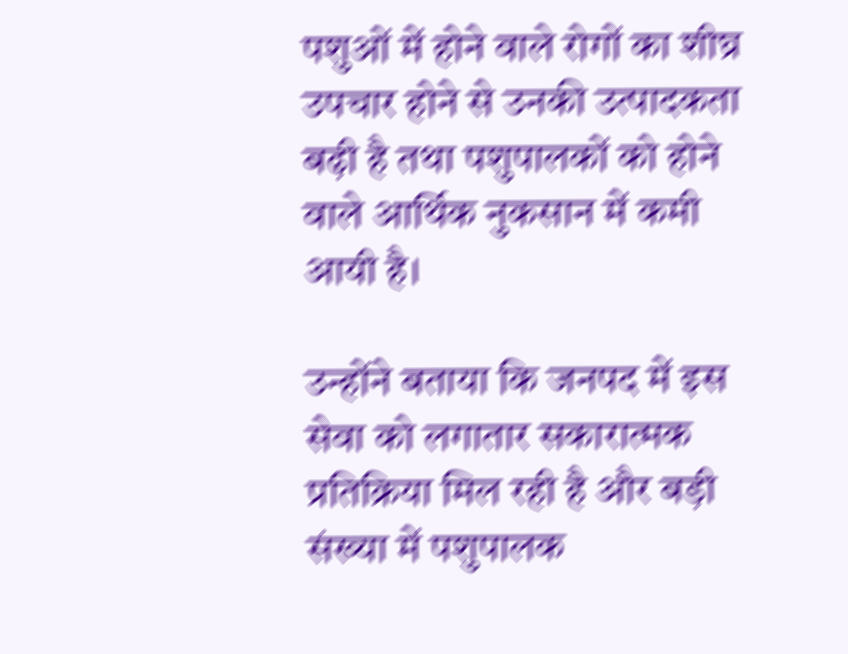पशुओं में होने वाले रोगों का शीघ्र उपचार होने से उनकी उत्पादकता बढ़ी है तथा पशुपालकों को होने वाले आर्थिक नुकसान में कमी आयी है।

उन्होंने बताया कि जनपद में इस सेवा को लगातार सकारात्मक प्रतिक्रिया मिल रही है और बड़ी संख्या में पशुपालक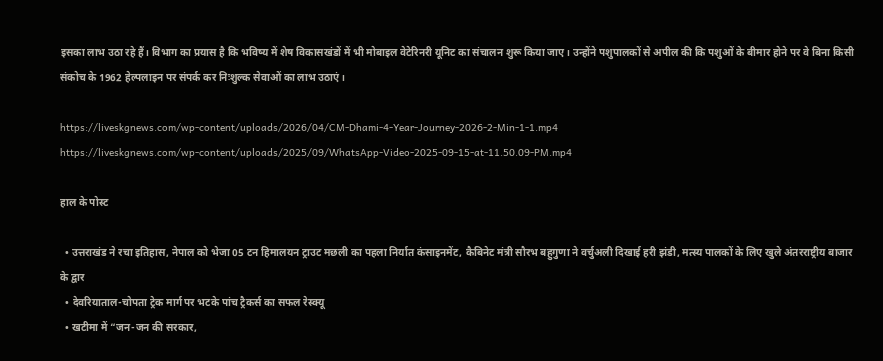इसका लाभ उठा रहे हैं। विभाग का प्रयास है कि भविष्य में शेष विकासखंडों में भी मोबाइल वेटेरिनरी यूनिट का संचालन शुरू किया जाए। उन्होंने पशुपालकों से अपील की कि पशुओं के बीमार होने पर वे बिना किसी संकोच के 1962 हेल्पलाइन पर संपर्क कर निःशुल्क सेवाओं का लाभ उठाएं।

https://liveskgnews.com/wp-content/uploads/2026/04/CM-Dhami-4-Year-Journey-2026-2-Min-1-1.mp4
https://liveskgnews.com/wp-content/uploads/2025/09/WhatsApp-Video-2025-09-15-at-11.50.09-PM.mp4

हाल के पोस्ट

  • उत्तराखंड ने रचा इतिहास, नेपाल को भेजा 05 टन हिमालयन ट्राउट मछली का पहला निर्यात कंसाइनमेंट, कैबिनेट मंत्री सौरभ बहुगुणा ने वर्चुअली दिखाई हरी झंडी, मत्स्य पालकों के लिए खुले अंतरराष्ट्रीय बाजार के द्वार
  • देवरियाताल-चोपता ट्रेक मार्ग पर भटके पांच ट्रैकर्स का सफल रेस्क्यू
  • खटीमा में “जन-जन की सरकार,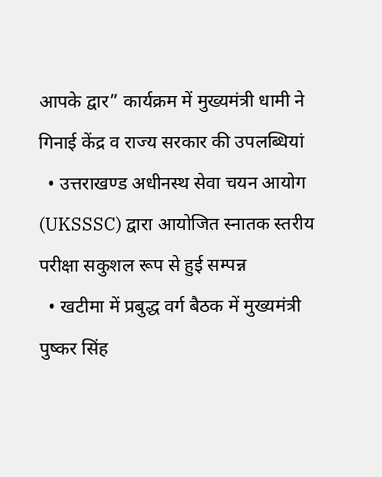आपके द्वार” कार्यक्रम में मुख्यमंत्री धामी ने गिनाई केंद्र व राज्य सरकार की उपलब्धियां
  • उत्तराखण्ड अधीनस्थ सेवा चयन आयोग (UKSSSC) द्वारा आयोजित स्नातक स्तरीय परीक्षा सकुशल रूप से हुई सम्पन्न
  • खटीमा में प्रबुद्ध वर्ग बैठक में मुख्यमंत्री पुष्कर सिंह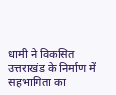धामी ने विकसित उत्तराखंड के निर्माण में सहभागिता का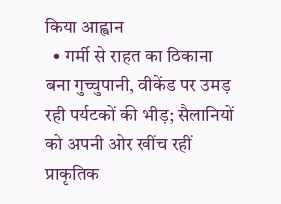किया आह्वान
  • गर्मी से राहत का ठिकाना बना गुच्चुपानी, वीकेंड पर उमड़ रही पर्यटकों की भीड़; सैलानियों को अपनी ओर खींच रहीं प्राकृतिक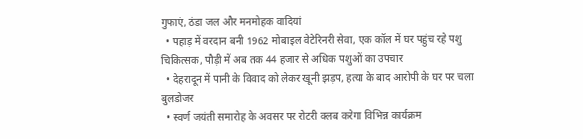गुफाएं, ठंडा जल और मनमोहक वादियां
  • पहाड़ में वरदान बनी 1962 मोबाइल वेटेरिनरी सेवा, एक कॉल में घर पहुंच रहे पशु चिकित्सक, पौड़ी में अब तक 44 हजार से अधिक पशुओं का उपचार
  • देहरादून में पानी के विवाद को लेकर खूनी झड़प, हत्या के बाद आरोपी के घर पर चला बुलडोजर
  • स्वर्ण जयंती समारोह के अवसर पर रोटरी क्लब करेगा विभिन्न कार्यक्रम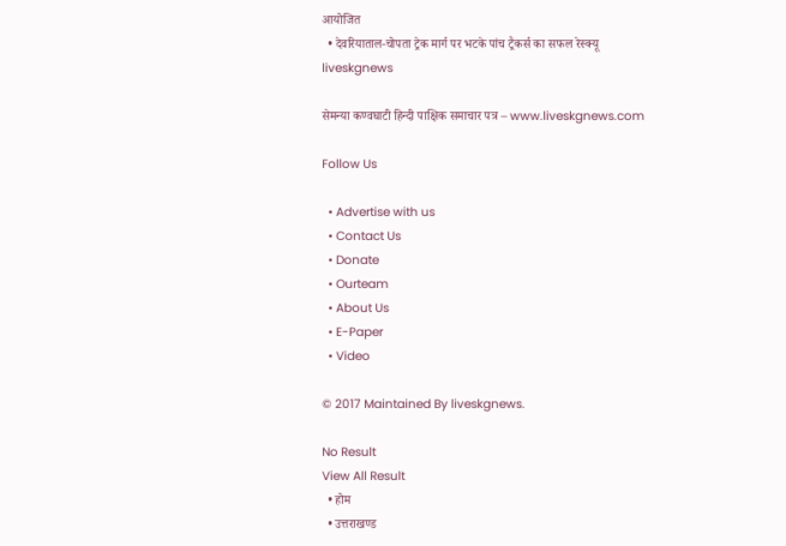आयोजित
  • देवरियाताल-चोपता ट्रेक मार्ग पर भटके पांच ट्रैकर्स का सफल रेस्क्यू
liveskgnews

सेमन्या कण्वघाटी हिन्दी पाक्षिक समाचार पत्र – www.liveskgnews.com

Follow Us

  • Advertise with us
  • Contact Us
  • Donate
  • Ourteam
  • About Us
  • E-Paper
  • Video

© 2017 Maintained By liveskgnews.

No Result
View All Result
  • होम
  • उत्तराखण्ड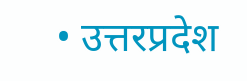• उत्तरप्रदेश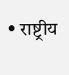• राष्ट्रीय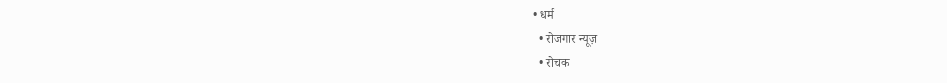• धर्म
  • रोजगार न्यूज़
  • रोचक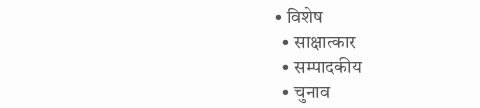• विशेष
  • साक्षात्कार
  • सम्पादकीय
  • चुनाव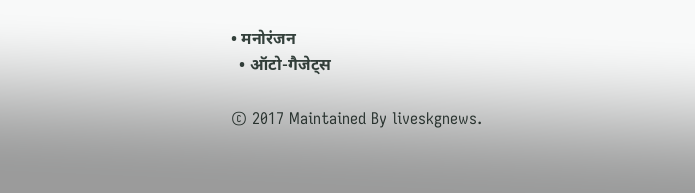• मनोरंजन
  • ऑटो-गैजेट्स

© 2017 Maintained By liveskgnews.